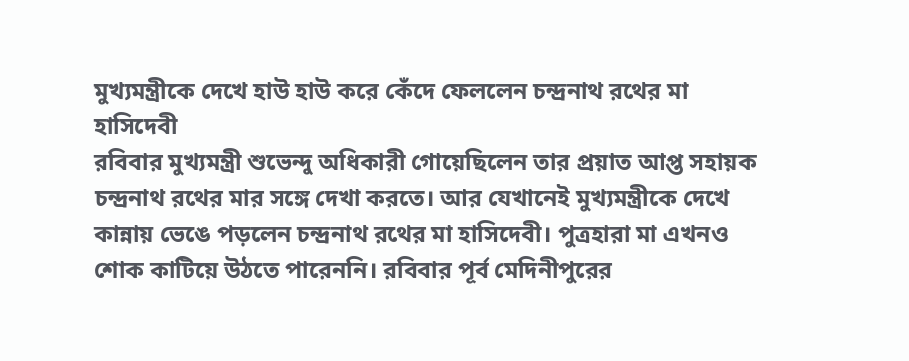মুখ্যমন্ত্রীকে দেখে হাউ হাউ করে কেঁদে ফেললেন চন্দ্রনাথ রথের মা হাসিদেবী
রবিবার মুখ্যমন্ত্রী শুভেন্দু অধিকারী গোয়েছিলেন তার প্রয়াত আপ্ত সহায়ক চন্দ্রনাথ রথের মার সঙ্গে দেখা করতে। আর যেখানেই মুখ্যমন্ত্রীকে দেখে কান্নায় ভেঙে পড়লেন চন্দ্রনাথ রথের মা হাসিদেবী। পুত্রহারা মা এখনও শোক কাটিয়ে উঠতে পারেননি। রবিবার পূর্ব মেদিনীপুরের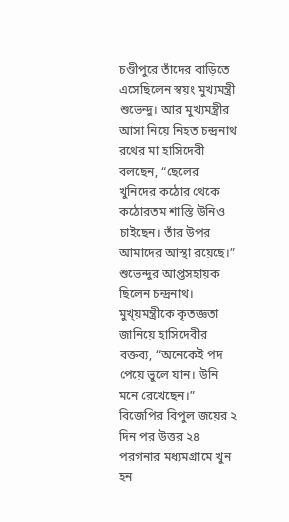চণ্ডীপুরে তাঁদের বাড়িতে এসেছিলেন স্বয়ং মুখ্যমন্ত্রী শুভেন্দু। আর মুখ্যমন্ত্রীর আসা নিয়ে নিহত চন্দ্রনাথ রথের মা হাসিদেবী বলছেন, “ছেলের খুনিদের কঠোর থেকে কঠোরতম শাস্তি উনিও চাইছেন। তাঁর উপর আমাদের আস্থা রয়েছে।” শুভেন্দুর আপ্তসহায়ক ছিলেন চন্দ্রনাথ। মুখ্য়মন্ত্রীকে কৃতজ্ঞতা জানিয়ে হাসিদেবীর বক্তব্য, “অনেকেই পদ পেয়ে ভুলে যান। উনি মনে রেখেছেন।” বিজেপির বিপুল জয়ের ২ দিন পর উত্তর ২৪ পরগনার মধ্যমগ্রামে খুন হন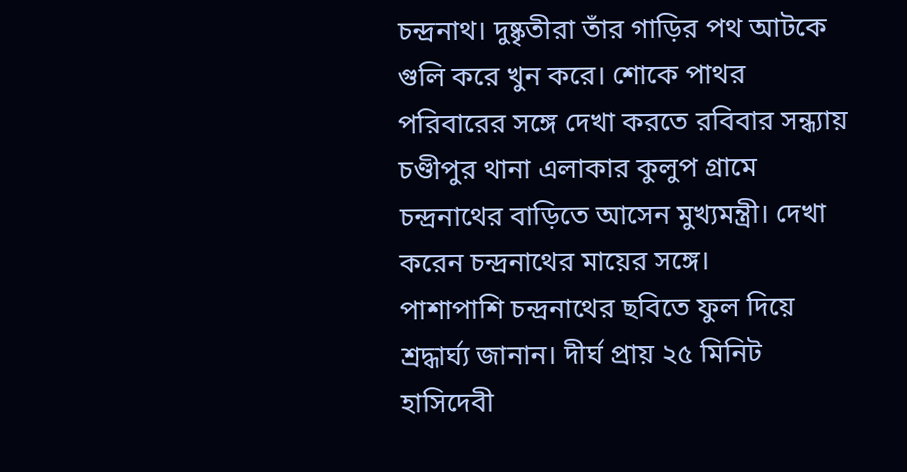চন্দ্রনাথ। দুষ্কৃতীরা তাঁর গাড়ির পথ আটকে গুলি করে খুন করে। শোকে পাথর পরিবারের সঙ্গে দেখা করতে রবিবার সন্ধ্যায় চণ্ডীপুর থানা এলাকার কুলুপ গ্রামে চন্দ্রনাথের বাড়িতে আসেন মুখ্যমন্ত্রী। দেখা করেন চন্দ্রনাথের মায়ের সঙ্গে।
পাশাপাশি চন্দ্রনাথের ছবিতে ফুল দিয়ে শ্রদ্ধার্ঘ্য জানান। দীর্ঘ প্রায় ২৫ মিনিট হাসিদেবী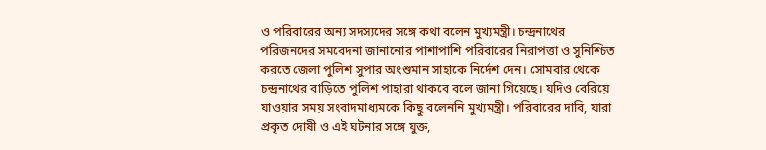ও পরিবারের অন্য সদস্যদের সঙ্গে কথা বলেন মুখ্যমন্ত্রী। চন্দ্রনাথের পরিজনদের সমবেদনা জানানোর পাশাপাশি পরিবারের নিরাপত্তা ও সুনিশ্চিত করতে জেলা পুলিশ সুপার অংশুমান সাহাকে নির্দেশ দেন। সোমবার থেকে চন্দ্রনাথের বাড়িতে পুলিশ পাহারা থাকবে বলে জানা গিয়েছে। যদিও বেরিয়ে যাওয়ার সময় সংবাদমাধ্যমকে কিছু বলেননি মুখ্যমন্ত্রী। পরিবারের দাবি, যারা প্রকৃত দোষী ও এই ঘটনার সঙ্গে যুক্ত,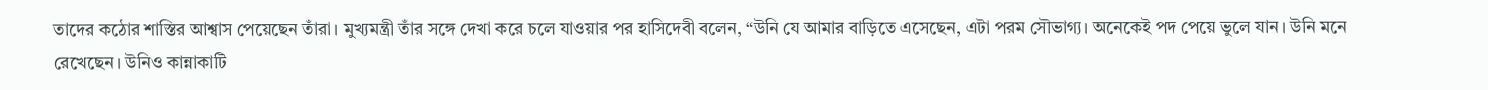তাদের কঠোর শাস্তির আশ্বাস পেয়েছেন তাঁরা। মুখ্যমন্ত্রী তাঁর সঙ্গে দেখা করে চলে যাওয়ার পর হাসিদেবী বলেন, “উনি যে আমার বাড়িতে এসেছেন, এটা পরম সৌভাগ্য। অনেকেই পদ পেয়ে ভুলে যান। উনি মনে রেখেছেন। উনিও কান্নাকাটি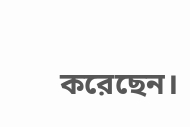করেছেন।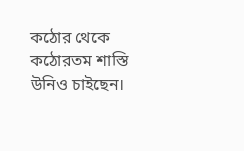কঠোর থেকে কঠোরতম শাস্তি উনিও চাইছেন।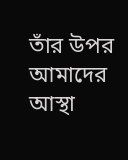তাঁর উপর আমাদের আস্থা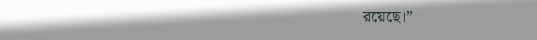রয়েছে।”